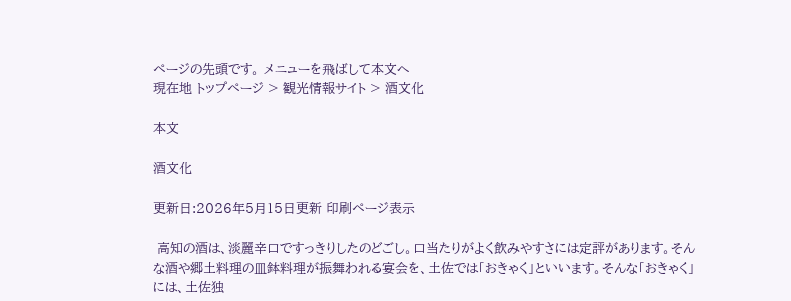ページの先頭です。 メニューを飛ばして本文へ
現在地 トップページ > 観光情報サイト > 酒文化

本文

酒文化

更新日:2026年5月15日更新 印刷ページ表示

 高知の酒は、淡麗辛口ですっきりしたのどごし。口当たりがよく飲みやすさには定評があります。そんな酒や郷土料理の皿鉢料理が振舞われる宴会を、土佐では「おきゃく」といいます。そんな「おきゃく」には、土佐独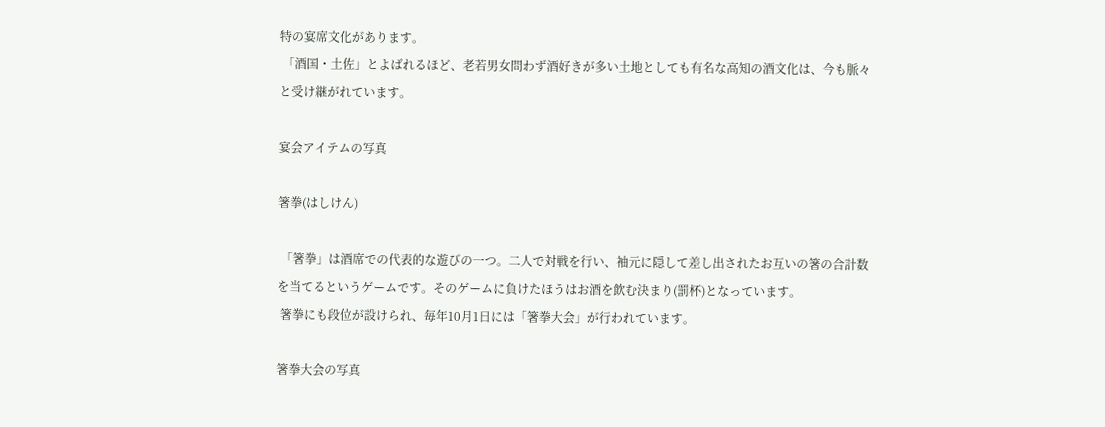特の宴席文化があります。
 「酒国・土佐」とよばれるほど、老若男女問わず酒好きが多い土地としても有名な高知の酒文化は、今も脈々と受け継がれています。

宴会アイテムの写真

箸拳(はしけん)

 「箸拳」は酒席での代表的な遊びの一つ。二人で対戦を行い、袖元に隠して差し出されたお互いの箸の合計数を当てるというゲームです。そのゲームに負けたほうはお酒を飲む決まり(罰杯)となっています。
 箸拳にも段位が設けられ、毎年10月1日には「箸拳大会」が行われています。

箸拳大会の写真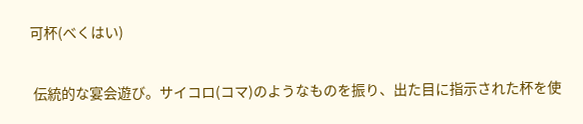可杯(べくはい)

 伝統的な宴会遊び。サイコロ(コマ)のようなものを振り、出た目に指示された杯を使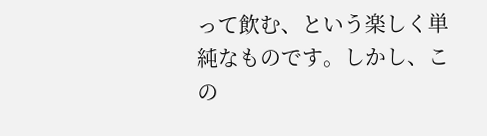って飲む、という楽しく単純なものです。しかし、この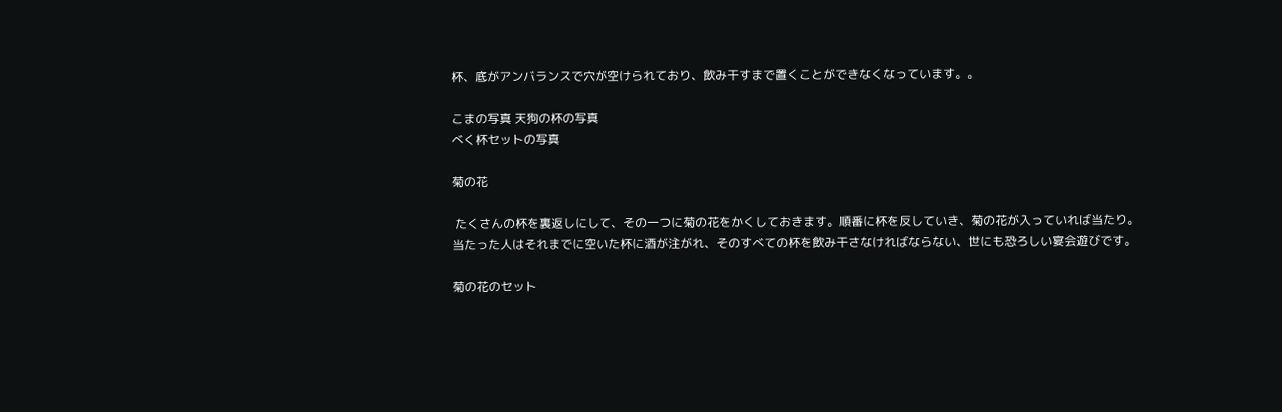杯、底がアンバランスで穴が空けられており、飲み干すまで置くことができなくなっています。。

こまの写真 天狗の杯の写真
べく杯セットの写真

菊の花

 たくさんの杯を裏返しにして、その一つに菊の花をかくしておきます。順番に杯を反していき、菊の花が入っていれば当たり。当たった人はそれまでに空いた杯に酒が注がれ、そのすべての杯を飲み干さなければならない、世にも恐ろしい宴会遊びです。

菊の花のセット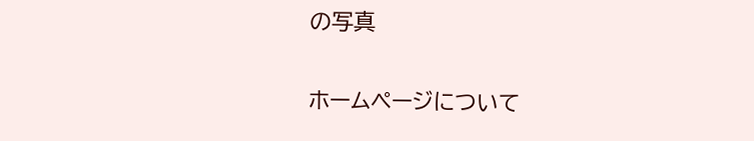の写真

ホームページについて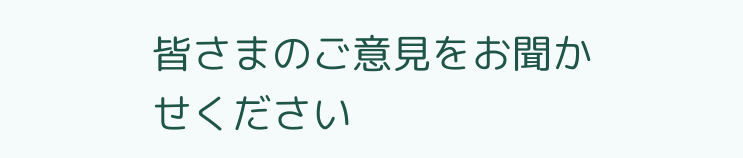皆さまのご意見をお聞かせください